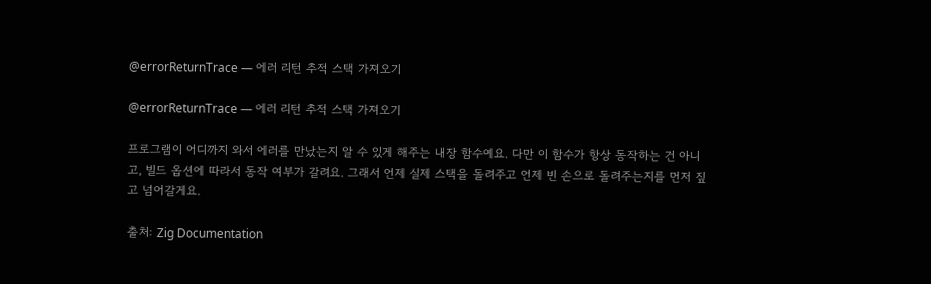@errorReturnTrace — 에러 리턴 추적 스택 가져오기

@errorReturnTrace — 에러 리턴 추적 스택 가져오기

프로그램이 어디까지 와서 에러를 만났는지 알 수 있게 해주는 내장 함수예요. 다만 이 함수가 항상 동작하는 건 아니고, 빌드 옵션에 따라서 동작 여부가 갈려요. 그래서 언제 실제 스택을 돌려주고 언제 빈 손으로 돌려주는지를 먼저 짚고 넘어갈게요.

출처: Zig Documentation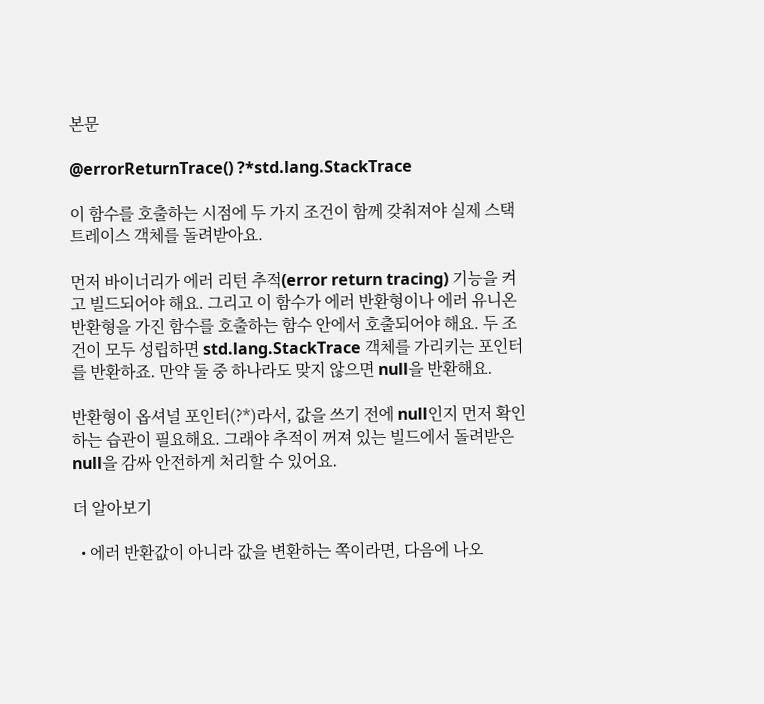본문

@errorReturnTrace() ?*std.lang.StackTrace

이 함수를 호출하는 시점에 두 가지 조건이 함께 갖춰져야 실제 스택 트레이스 객체를 돌려받아요.

먼저 바이너리가 에러 리턴 추적(error return tracing) 기능을 켜고 빌드되어야 해요. 그리고 이 함수가 에러 반환형이나 에러 유니온 반환형을 가진 함수를 호출하는 함수 안에서 호출되어야 해요. 두 조건이 모두 성립하면 std.lang.StackTrace 객체를 가리키는 포인터를 반환하죠. 만약 둘 중 하나라도 맞지 않으면 null을 반환해요.

반환형이 옵셔널 포인터(?*)라서, 값을 쓰기 전에 null인지 먼저 확인하는 습관이 필요해요. 그래야 추적이 꺼져 있는 빌드에서 돌려받은 null을 감싸 안전하게 처리할 수 있어요.

더 알아보기

  • 에러 반환값이 아니라 값을 변환하는 쪽이라면, 다음에 나오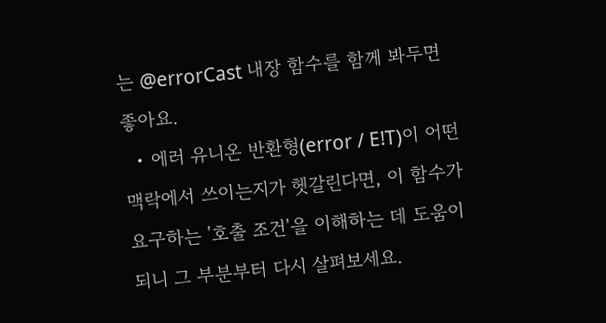는 @errorCast 내장 함수를 함께 봐두면 좋아요.
  • 에러 유니온 반환형(error / E!T)이 어떤 맥락에서 쓰이는지가 헷갈린다면, 이 함수가 요구하는 '호출 조건'을 이해하는 데 도움이 되니 그 부분부터 다시 살펴보세요.